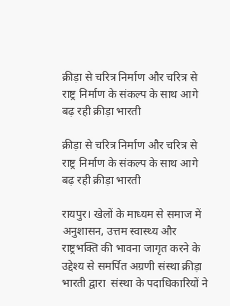क्रीड़ा से चरित्र निर्माण और चरित्र से राष्ट्र निर्माण के संकल्प के साथ आगे बढ़ रही क्रीड़ा भारती

क्रीड़ा से चरित्र निर्माण और चरित्र से राष्ट्र निर्माण के संकल्प के साथ आगे बढ़ रही क्रीड़ा भारती

रायपुर। खेलों के माध्यम से समाज में अनुशासन, उत्तम स्वास्थ्य और राष्ट्रभक्ति की भावना जागृत करने के उद्देश्य से समर्पित अग्रणी संस्था क्रीड़ा भारती द्वारा  संस्था के पदाधिकारियों ने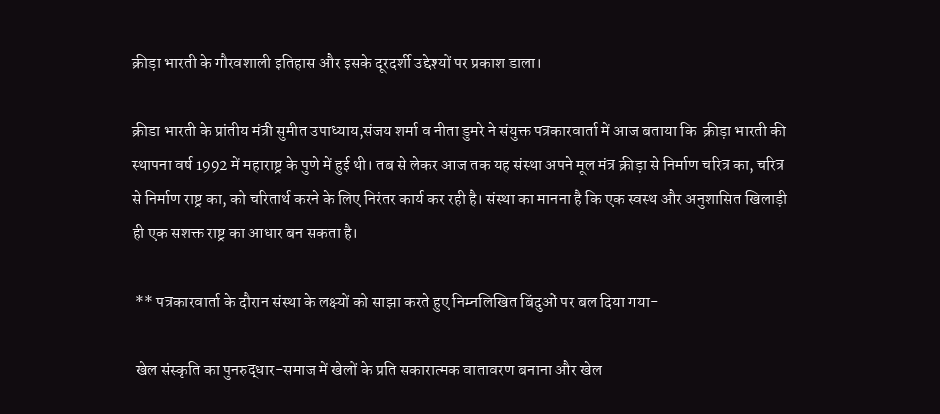क्रीड़ा भारती के गौरवशाली इतिहास और इसके दूरदर्शी उद्देश्यों पर प्रकाश डाला।

क्रीडा भारती के प्रांतीय मंत्री सुमीत उपाध्याय,संजय शर्मा व नीता डुमरे ने संयुक्त पत्रकारवार्ता में आज बताया कि  क्रीड़ा भारती की स्थापना वर्ष 1992 में महाराष्ट्र के पुणे में हुई थी। तब से लेकर आज तक यह संस्था अपने मूल मंत्र क्रीड़ा से निर्माण चरित्र का, चरित्र से निर्माण राष्ट्र का, को चरितार्थ करने के लिए निरंतर कार्य कर रही है। संस्था का मानना है कि एक स्वस्थ और अनुशासित खिलाड़ी ही एक सशक्त राष्ट्र का आधार बन सकता है।

 ** पत्रकारवार्ता के दौरान संस्था के लक्ष्यों को साझा करते हुए निम्नलिखित बिंदुओं पर बल दिया गया-

 खेल संस्कृति का पुनरुद्धार-समाज में खेलों के प्रति सकारात्मक वातावरण बनाना और खेल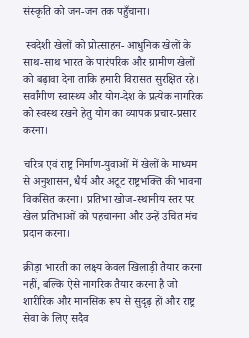संस्कृति को जन-जन तक पहुँचाना।

 स्वदेशी खेलों को प्रोत्साहन- आधुनिक खेलों के साथ-साथ भारत के पारंपरिक और ग्रामीण खेलों को बढ़ावा देना ताकि हमारी विरासत सुरक्षित रहे। सर्वांगीण स्वास्थ्य और योग-देश के प्रत्येक नागरिक को स्वस्थ रखने हेतु योग का व्यापक प्रचार-प्रसार करना।

चरित्र एवं राष्ट्र निर्माण-युवाओं में खेलों के माध्यम से अनुशासन, धैर्य और अटूट राष्ट्रभक्ति की भावना विकसित करना। प्रतिभा खोज-स्थानीय स्तर पर खेल प्रतिभाओं को पहचानना और उन्हें उचित मंच प्रदान करना।

क्रीड़ा भारती का लक्ष्य केवल खिलाड़ी तैयार करना नहीं, बल्कि ऐसे नागरिक तैयार करना है जो शारीरिक और मानसिक रूप से सुदृढ़ हों और राष्ट्र सेवा के लिए सदैव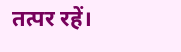तत्पर रहें।